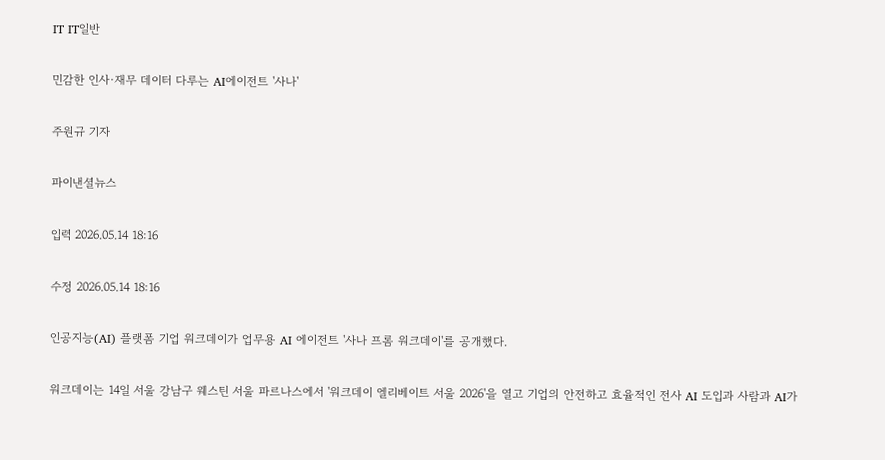IT IT일반

민감한 인사·재무 데이터 다루는 AI에이전트 '사나'

주원규 기자

파이낸셜뉴스

입력 2026.05.14 18:16

수정 2026.05.14 18:16

인공지능(AI) 플랫폼 기업 워크데이가 업무용 AI 에이전트 '사나 프롬 워크데이'를 공개했다.

워크데이는 14일 서울 강남구 웨스틴 서울 파르나스에서 '워크데이 엘리베이트 서울 2026'을 열고 기업의 안전하고 효율적인 전사 AI 도입과 사람과 AI가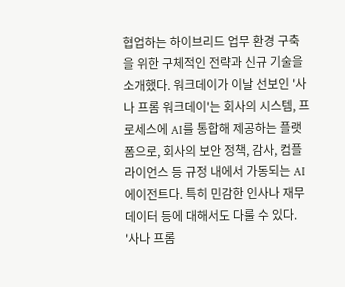협업하는 하이브리드 업무 환경 구축을 위한 구체적인 전략과 신규 기술을 소개했다. 워크데이가 이날 선보인 '사나 프롬 워크데이'는 회사의 시스템, 프로세스에 AI를 통합해 제공하는 플랫폼으로, 회사의 보안 정책, 감사, 컴플라이언스 등 규정 내에서 가동되는 AI 에이전트다. 특히 민감한 인사나 재무 데이터 등에 대해서도 다룰 수 있다.
'사나 프롬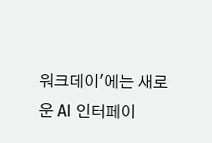워크데이'에는 새로운 AI 인터페이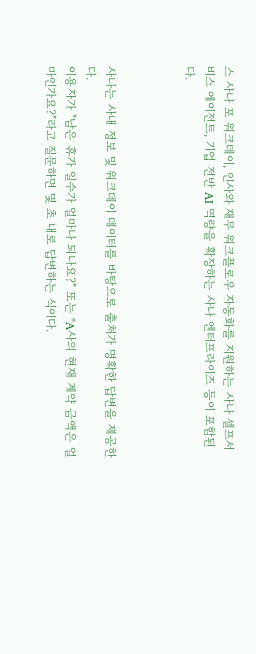스 사나 포 워크데이, 인사와 재무 워크플로우 자동화를 지원하는 사나 셀프서비스 에이전트, 기업 전반 AI 역량을 확장하는 사나 엔터프라이즈 등이 포함된다.



사나는 사내 정보 및 워크데이 데이터를 바탕으로 출처가 명확한 답변을 제공한다.
이용자가 "남은 휴가 일수가 얼마나 되나요?" 또는 "A사의 현재 계약 금액은 얼마인가요?"라고 질문하면 몇 초 내로 답변하는 식이다.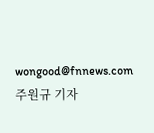wongood@fnnews.com 주원규 기자